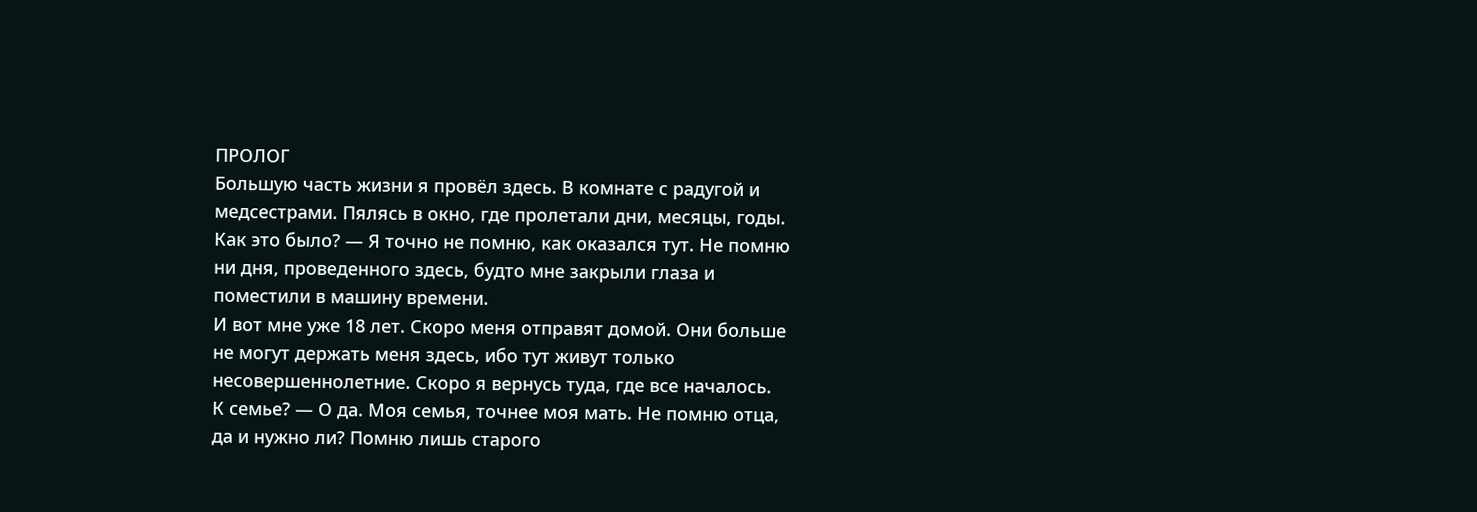ПРОЛОГ
Большую часть жизни я провёл здесь. В комнате с радугой и медсестрами. Пялясь в окно, где пролетали дни, месяцы, годы.
Как это было? — Я точно не помню, как оказался тут. Не помню ни дня, проведенного здесь, будто мне закрыли глаза и поместили в машину времени.
И вот мне уже 18 лет. Скоро меня отправят домой. Они больше не могут держать меня здесь, ибо тут живут только несовершеннолетние. Скоро я вернусь туда, где все началось.
К семье? — О да. Моя семья, точнее моя мать. Не помню отца, да и нужно ли? Помню лишь старого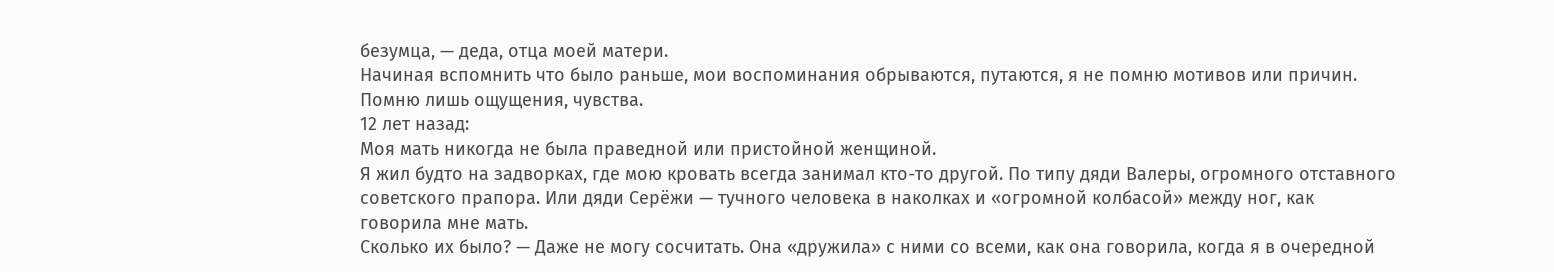безумца, — деда, отца моей матери.
Начиная вспомнить что было раньше, мои воспоминания обрываются, путаются, я не помню мотивов или причин. Помню лишь ощущения, чувства.
12 лет назад:
Моя мать никогда не была праведной или пристойной женщиной.
Я жил будто на задворках, где мою кровать всегда занимал кто-то другой. По типу дяди Валеры, огромного отставного советского прапора. Или дяди Серёжи — тучного человека в наколках и «огромной колбасой» между ног, как говорила мне мать.
Сколько их было? — Даже не могу сосчитать. Она «дружила» с ними со всеми, как она говорила, когда я в очередной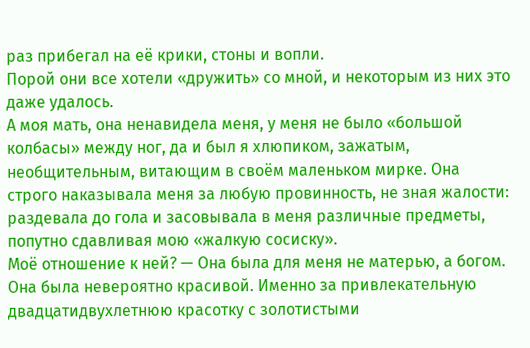раз прибегал на её крики, стоны и вопли.
Порой они все хотели «дружить» со мной, и некоторым из них это даже удалось.
А моя мать, она ненавидела меня, у меня не было «большой колбасы» между ног, да и был я хлюпиком, зажатым, необщительным, витающим в своём маленьком мирке. Она строго наказывала меня за любую провинность, не зная жалости: раздевала до гола и засовывала в меня различные предметы, попутно сдавливая мою «жалкую сосиску».
Моё отношение к ней? — Она была для меня не матерью, а богом. Она была невероятно красивой. Именно за привлекательную двадцатидвухлетнюю красотку с золотистыми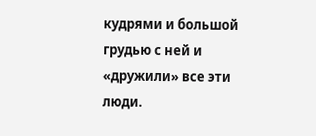кудрями и большой грудью с ней и «дружили» все эти люди.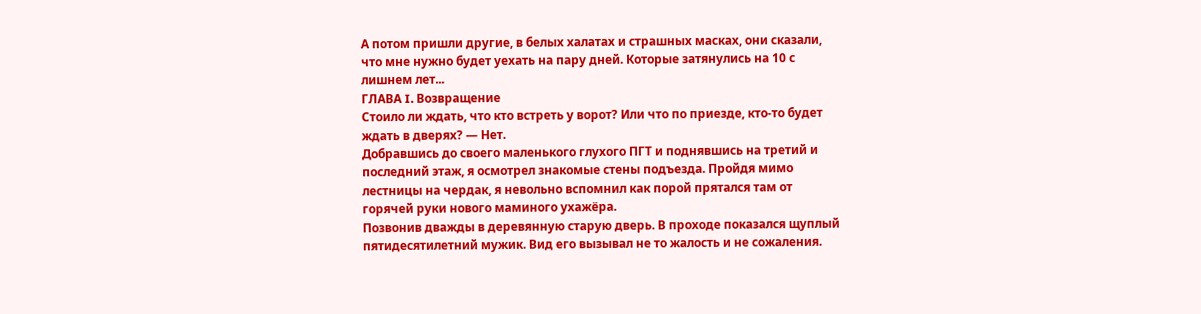А потом пришли другие, в белых халатах и страшных масках, они сказали, что мне нужно будет уехать на пару дней. Которые затянулись на 10 с лишнем лет...
ГЛАВА I. Возвращение
Стоило ли ждать, что кто встреть у ворот? Или что по приезде, кто-то будет ждать в дверях? — Нет.
Добравшись до своего маленького глухого ПГТ и поднявшись на третий и последний этаж, я осмотрел знакомые стены подъезда. Пройдя мимо лестницы на чердак, я невольно вспомнил как порой прятался там от горячей руки нового маминого ухажёра.
Позвонив дважды в деревянную старую дверь. В проходе показался щуплый пятидесятилетний мужик. Вид его вызывал не то жалость и не сожаления.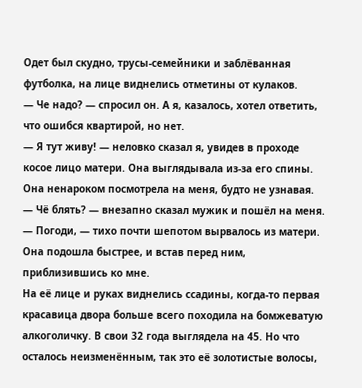Одет был скудно, трусы-семейники и заблёванная футболка, на лице виднелись отметины от кулаков.
— Че надо? — спросил он. А я, казалось, хотел ответить, что ошибся квартирой, но нет.
— Я тут живу! — неловко сказал я, увидев в проходе косое лицо матери. Она выглядывала из-за его спины. Она ненароком посмотрела на меня, будто не узнавая.
— Чё блять? — внезапно сказал мужик и пошёл на меня.
— Погоди, — тихо почти шепотом вырвалось из матери. Она подошла быстрее, и встав перед ним, приблизившись ко мне.
На её лице и руках виднелись ссадины, когда-то первая красавица двора больше всего походила на бомжеватую алкоголичку. В свои 32 года выглядела на 45. Но что осталось неизменённым, так это её золотистые волосы,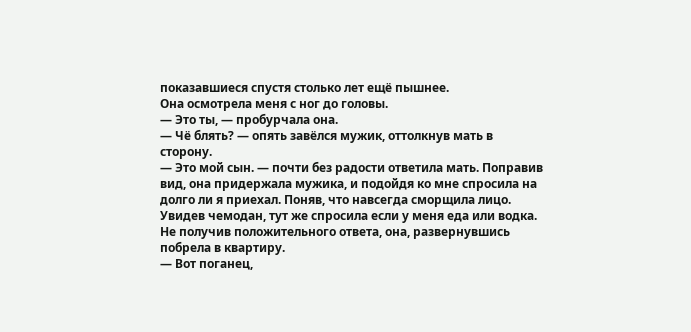показавшиеся спустя столько лет ещё пышнее.
Она осмотрела меня с ног до головы.
— Это ты, — пробурчала она.
— Чё блять? — опять завёлся мужик, оттолкнув мать в сторону.
— Это мой сын. — почти без радости ответила мать. Поправив вид, она придержала мужика, и подойдя ко мне спросила на долго ли я приехал. Поняв, что навсегда сморщила лицо. Увидев чемодан, тут же спросила если у меня еда или водка. Не получив положительного ответа, она, развернувшись побрела в квартиру.
— Вот поганец,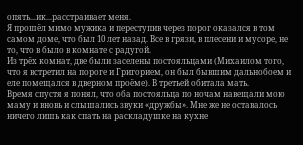опять...ик...расстраивает меня.
Я прошёл мимо мужика и переступив через порог оказался в том самом доме, что был 10 лет назад. Все в грязи, в плесени и мусоре, не то, что в было в комнате с радугой.
Из трёх комнат, две были заселены постояльцами (Михаилом того, что я встретил на пороге и Григорием, он был бывшим дальнобоем и еле помещался в дверном проёме). В третьей обитала мать.
Время спустя я понял, что оба постояльца по ночам навещали мою маму и вновь и слышались звуки «дружбы». Мне же не оставалось ничего лишь как спать на раскладушке на кухне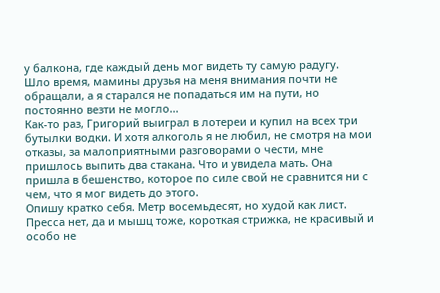у балкона, где каждый день мог видеть ту самую радугу.
Шло время, мамины друзья на меня внимания почти не обращали, а я старался не попадаться им на пути, но постоянно везти не могло...
Как-то раз, Григорий выиграл в лотереи и купил на всех три бутылки водки. И хотя алкоголь я не любил, не смотря на мои отказы, за малоприятными разговорами о чести, мне пришлось выпить два стакана. Что и увидела мать. Она пришла в бешенство, которое по силе свой не сравнится ни с чем, что я мог видеть до этого.
Опишу кратко себя. Метр восемьдесят, но худой как лист. Пресса нет, да и мышц тоже, короткая стрижка, не красивый и особо не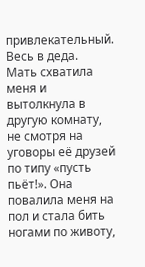привлекательный. Весь в деда.
Мать схватила меня и вытолкнула в другую комнату, не смотря на уговоры её друзей по типу «пусть пьёт!». Она повалила меня на пол и стала бить ногами по животу,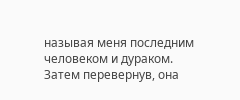называя меня последним человеком и дураком.
Затем перевернув, она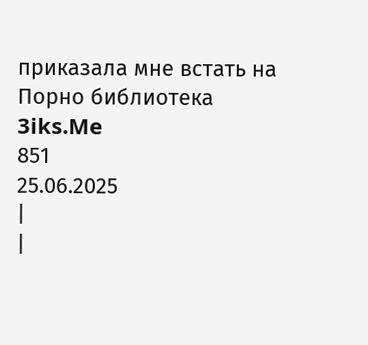приказала мне встать на
Порно библиотека 3iks.Me
851
25.06.2025
|
|